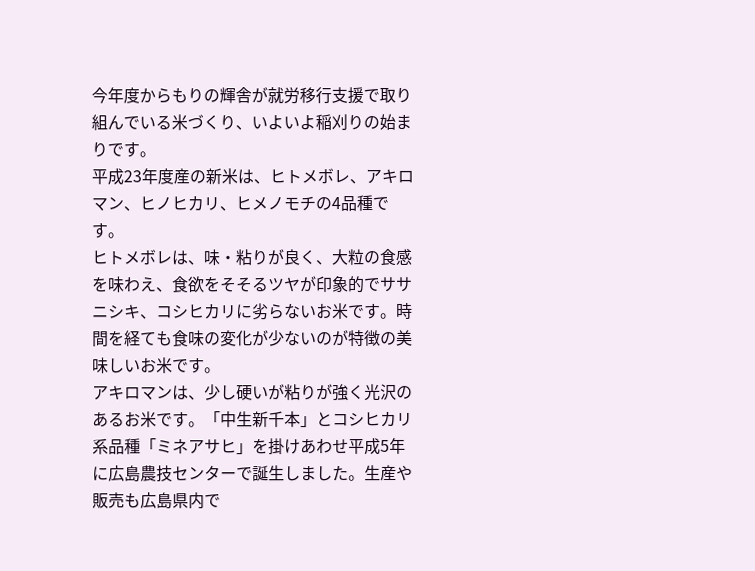今年度からもりの輝舎が就労移行支援で取り組んでいる米づくり、いよいよ稲刈りの始まりです。
平成23年度産の新米は、ヒトメボレ、アキロマン、ヒノヒカリ、ヒメノモチの4品種です。
ヒトメボレは、味・粘りが良く、大粒の食感を味わえ、食欲をそそるツヤが印象的でササニシキ、コシヒカリに劣らないお米です。時間を経ても食味の変化が少ないのが特徴の美味しいお米です。
アキロマンは、少し硬いが粘りが強く光沢のあるお米です。「中生新千本」とコシヒカリ系品種「ミネアサヒ」を掛けあわせ平成5年に広島農技センターで誕生しました。生産や販売も広島県内で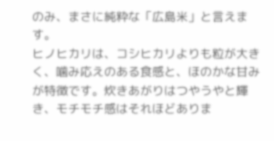のみ、まさに純粋な「広島米」と言えます。
ヒノヒカリは、コシヒカリよりも粒が大きく、噛み応えのある食感と、ほのかな甘みが特徴です。炊きあがりはつやうやと輝き、モチモチ感はそれほどありま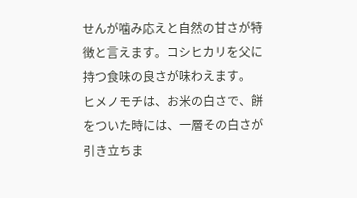せんが噛み応えと自然の甘さが特徴と言えます。コシヒカリを父に持つ食味の良さが味わえます。
ヒメノモチは、お米の白さで、餅をついた時には、一層その白さが引き立ちま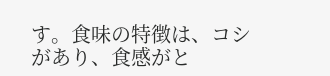す。食味の特徴は、コシがあり、食感がと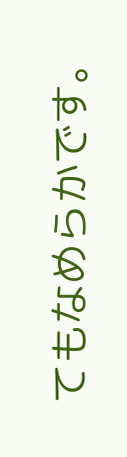てもなめらかです。